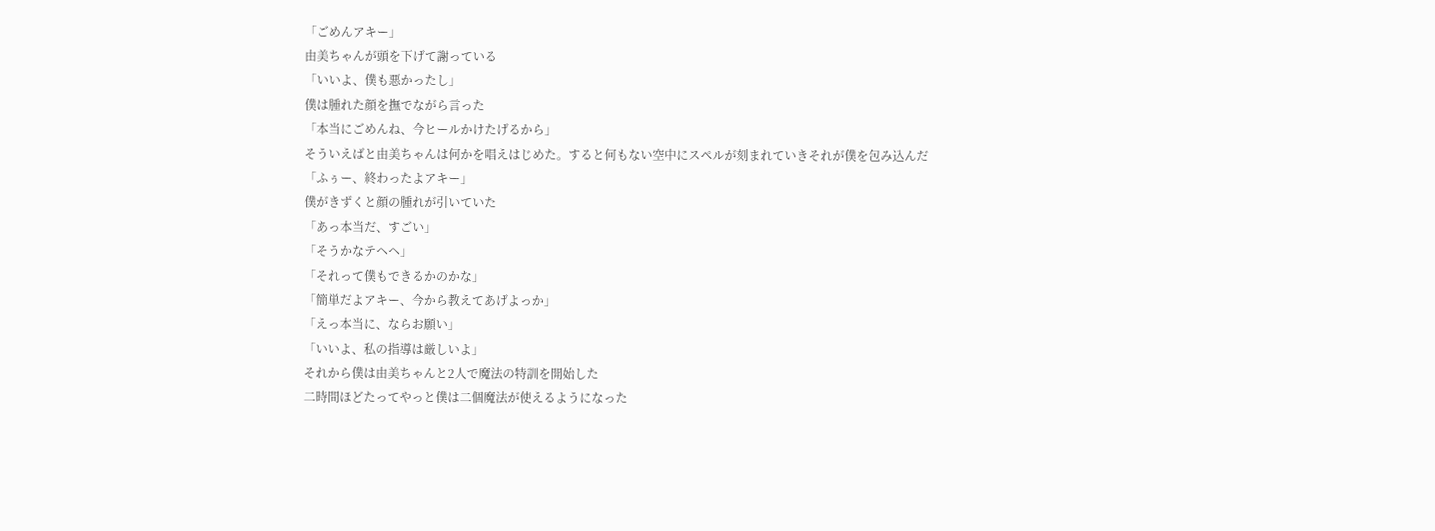「ごめんアキー」
由美ちゃんが頭を下げて謝っている
「いいよ、僕も悪かったし」
僕は腫れた顔を撫でながら言った
「本当にごめんね、今ヒールかけたげるから」
そういえばと由美ちゃんは何かを唱えはじめた。すると何もない空中にスペルが刻まれていきそれが僕を包み込んだ
「ふぅー、終わったよアキー」
僕がきずくと顔の腫れが引いていた
「あっ本当だ、すごい」
「そうかなテヘヘ」
「それって僕もできるかのかな」
「簡単だよアキー、今から教えてあげよっか」
「えっ本当に、ならお願い」
「いいよ、私の指導は厳しいよ」
それから僕は由美ちゃんと2人で魔法の特訓を開始した
二時間ほどたってやっと僕は二個魔法が使えるようになった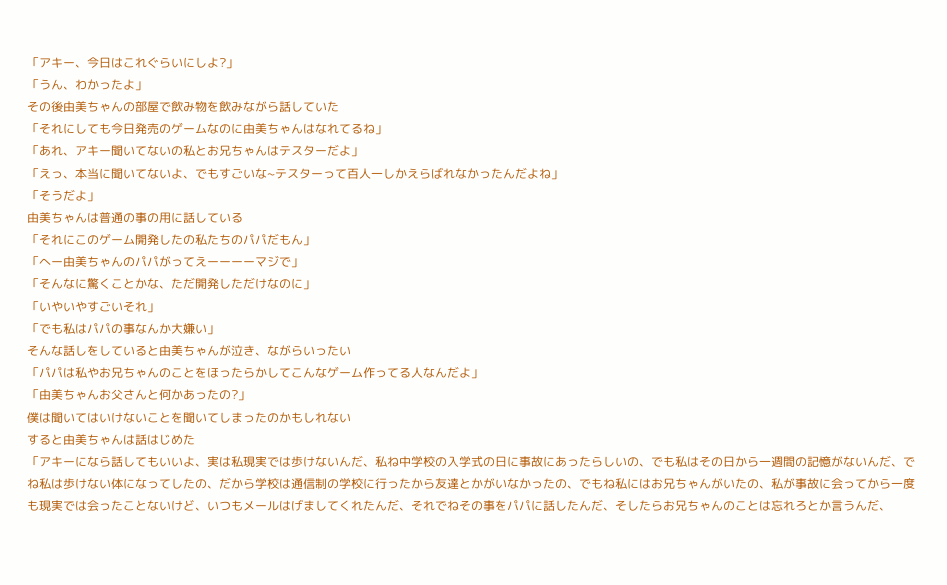「アキー、今日はこれぐらいにしよ?」
「うん、わかったよ」
その後由美ちゃんの部屋で飲み物を飲みながら話していた
「それにしても今日発売のゲームなのに由美ちゃんはなれてるね」
「あれ、アキー聞いてないの私とお兄ちゃんはテスターだよ」
「えっ、本当に聞いてないよ、でもすごいな~テスターって百人一しかえらばれなかったんだよね」
「そうだよ」
由美ちゃんは普通の事の用に話している
「それにこのゲーム開発したの私たちのパパだもん」
「へー由美ちゃんのパパがってえーーーーマジで」
「そんなに驚くことかな、ただ開発しただけなのに」
「いやいやすごいそれ」
「でも私はパパの事なんか大嫌い」
そんな話しをしていると由美ちゃんが泣き、ながらいったい
「パパは私やお兄ちゃんのことをほったらかしてこんなゲーム作ってる人なんだよ」
「由美ちゃんお父さんと何かあったの?」
僕は聞いてはいけないことを聞いてしまったのかもしれない
すると由美ちゃんは話はじめた
「アキーになら話してもいいよ、実は私現実では歩けないんだ、私ね中学校の入学式の日に事故にあったらしいの、でも私はその日から一週間の記憶がないんだ、でね私は歩けない体になってしたの、だから学校は通信制の学校に行ったから友達とかがいなかったの、でもね私にはお兄ちゃんがいたの、私が事故に会ってから一度も現実では会ったことないけど、いつもメールはげましてくれたんだ、それでねその事をパパに話したんだ、そしたらお兄ちゃんのことは忘れろとか言うんだ、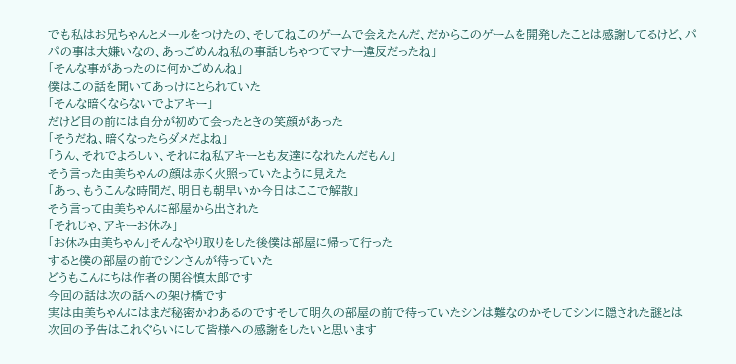でも私はお兄ちゃんとメールをつけたの、そしてねこのゲームで会えたんだ、だからこのゲームを開発したことは感謝してるけど、パパの事は大嫌いなの、あっごめんね私の事話しちゃつてマナー違反だったね」
「そんな事があったのに何かごめんね」
僕はこの話を聞いてあっけにとられていた
「そんな暗くならないでよアキー」
だけど目の前には自分が初めて会ったときの笑顔があった
「そうだね、暗くなったらダメだよね」
「うん、それでよろしい、それにね私アキーとも友達になれたんだもん」
そう言った由美ちゃんの顔は赤く火照っていたように見えた
「あっ、もうこんな時間だ、明日も朝早いか今日はここで解散」
そう言って由美ちゃんに部屋から出された
「それじゃ、アキーお休み」
「お休み由美ちゃん」そんなやり取りをした後僕は部屋に帰って行った
すると僕の部屋の前でシンさんが待っていた
どうもこんにちは作者の関谷慎太郎です
今回の話は次の話への架け橋です
実は由美ちゃんにはまだ秘密かわあるのですそして明久の部屋の前で待っていたシンは難なのかそしてシンに隠された謎とは
次回の予告はこれぐらいにして皆様への感謝をしたいと思います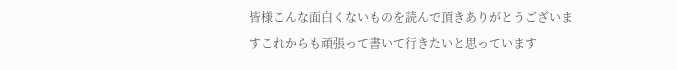皆様こんな面白くないものを読んで頂きありがとうございますこれからも頑張って書いて行きたいと思っています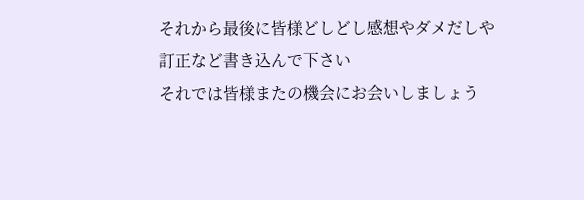それから最後に皆様どしどし感想やダメだしや訂正など書き込んで下さい
それでは皆様またの機会にお会いしましょう